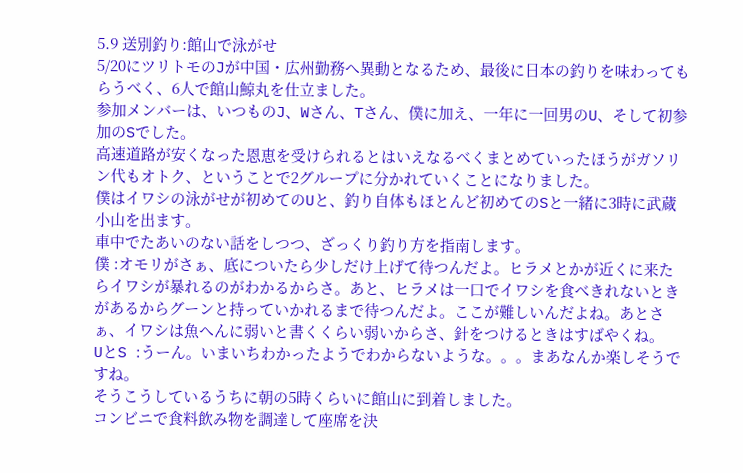5.9 送別釣り:館山で泳がせ
5/20にツリトモのJが中国・広州勤務へ異動となるため、最後に日本の釣りを味わってもらうべく、6人で館山鯨丸を仕立ました。
参加メンバーは、いつものJ、Wさん、Tさん、僕に加え、一年に一回男のU、そして初参加のSでした。
高速道路が安くなった恩恵を受けられるとはいえなるべくまとめていったほうがガソリン代もオトク、ということで2グループに分かれていくことになりました。
僕はイワシの泳がせが初めてのUと、釣り自体もほとんど初めてのSと一緒に3時に武蔵小山を出ます。
車中でたあいのない話をしつつ、ざっくり釣り方を指南します。
僕 :オモリがさぁ、底についたら少しだけ上げて待つんだよ。ヒラメとかが近くに来たらイワシが暴れるのがわかるからさ。あと、ヒラメは一口でイワシを食べきれないときがあるからグーンと持っていかれるまで待つんだよ。ここが難しいんだよね。あとさぁ、イワシは魚へんに弱いと書くくらい弱いからさ、針をつけるときはすばやくね。
UとS :うーん。いまいちわかったようでわからないような。。。まあなんか楽しそうですね。
そうこうしているうちに朝の5時くらいに館山に到着しました。
コンビニで食料飲み物を調達して座席を決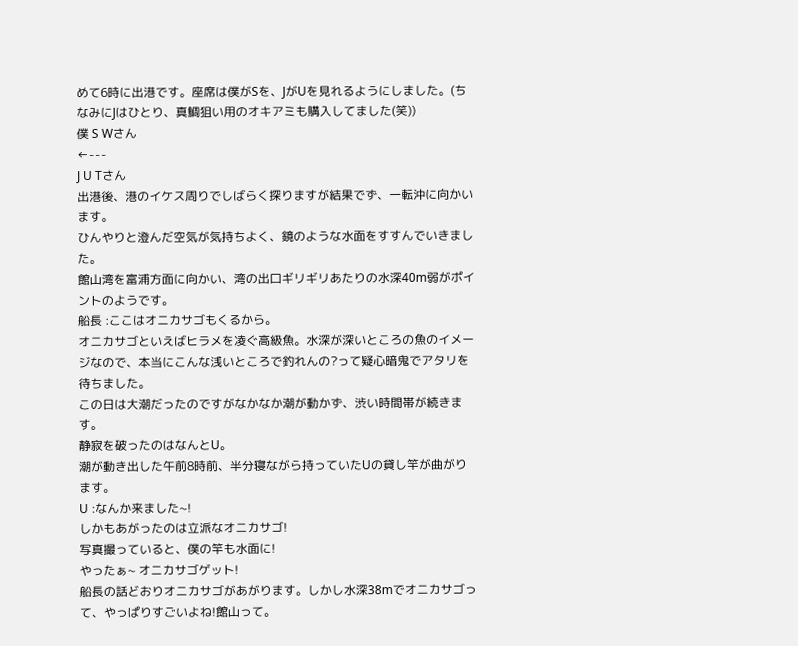めて6時に出港です。座席は僕がSを、JがUを見れるようにしました。(ちなみにJはひとり、真鯛狙い用のオキアミも購入してました(笑))
僕 S Wさん
←---
J U Tさん
出港後、港のイケス周りでしばらく探りますが結果でず、一転沖に向かいます。
ひんやりと澄んだ空気が気持ちよく、鏡のような水面をすすんでいきました。
館山湾を富浦方面に向かい、湾の出口ギリギリあたりの水深40m弱がポイントのようです。
船長 :ここはオニカサゴもくるから。
オニカサゴといえばヒラメを凌ぐ高級魚。水深が深いところの魚のイメージなので、本当にこんな浅いところで釣れんの?って疑心暗鬼でアタリを待ちました。
この日は大潮だったのですがなかなか潮が動かず、渋い時間帯が続きます。
静寂を破ったのはなんとU。
潮が動き出した午前8時前、半分寝ながら持っていたUの貸し竿が曲がります。
U :なんか来ました~!
しかもあがったのは立派なオニカサゴ!
写真撮っていると、僕の竿も水面に!
やったぁ~ オニカサゴゲット!
船長の話どおりオニカサゴがあがります。しかし水深38mでオニカサゴって、やっぱりすごいよね!館山って。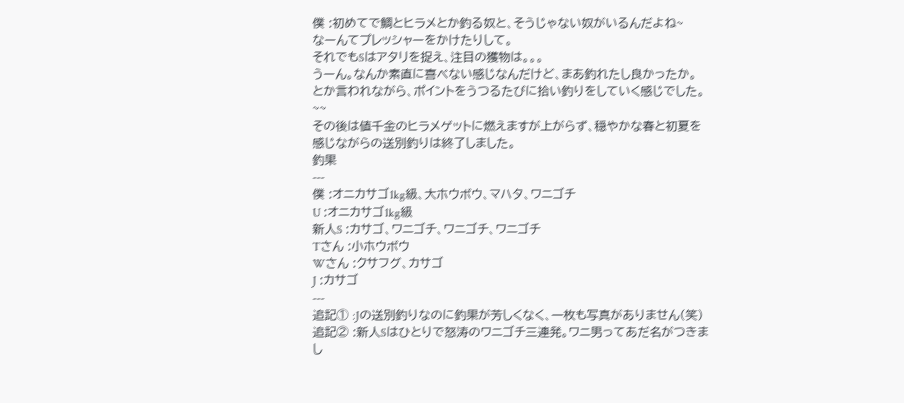僕 :初めてで鯛とヒラメとか釣る奴と、そうじゃない奴がいるんだよね~
なーんてプレッシャーをかけたりして。
それでもSはアタリを捉え、注目の獲物は。。。
うーん。なんか素直に喜べない感じなんだけど、まあ釣れたし良かったか。
とか言われながら、ポイントをうつるたびに拾い釣りをしていく感じでした。
~~
その後は値千金のヒラメゲットに燃えますが上がらず、穏やかな春と初夏を感じながらの送別釣りは終了しました。
釣果
---
僕 :オニカサゴ1kg級、大ホウボウ、マハタ、ワニゴチ
U :オニカサゴ1kg級
新人S :カサゴ、ワニゴチ、ワニゴチ、ワニゴチ
Tさん :小ホウボウ
Wさん :クサフグ、カサゴ
J :カサゴ
---
追記① :Jの送別釣りなのに釣果が芳しくなく、一枚も写真がありません(笑)
追記② :新人Sはひとりで怒涛のワニゴチ三連発。ワニ男ってあだ名がつきまし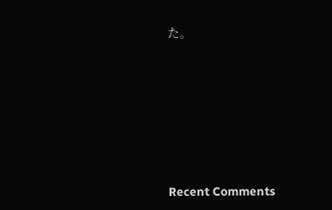た。








Recent Comments